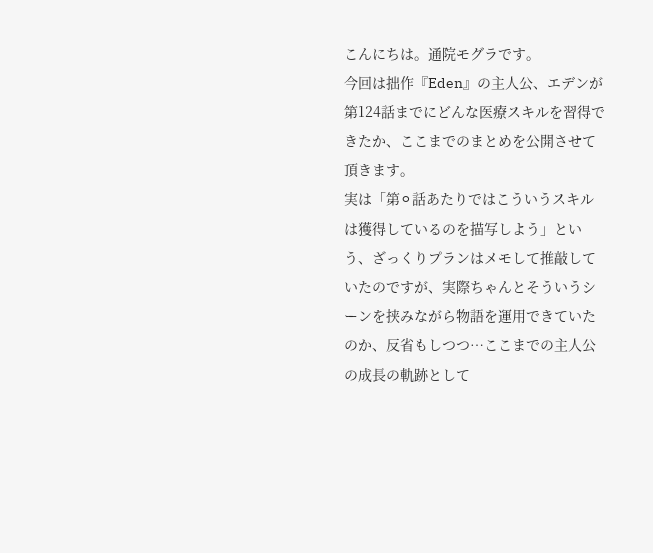こんにちは。通院モグラです。
今回は拙作『Eden』の主人公、エデンが第124話までにどんな医療スキルを習得できたか、ここまでのまとめを公開させて頂きます。
実は「第⚪話あたりではこういうスキルは獲得しているのを描写しよう」という、ざっくりプランはメモして推敲していたのですが、実際ちゃんとそういうシーンを挟みながら物語を運用できていたのか、反省もしつつ…ここまでの主人公の成長の軌跡として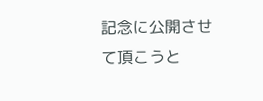記念に公開させて頂こうと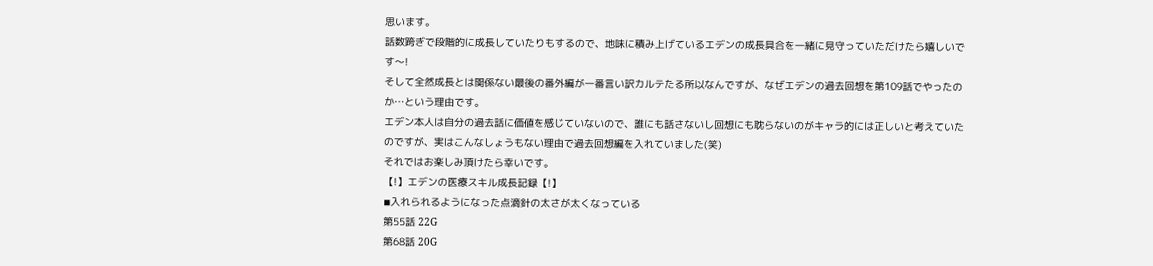思います。
話数跨ぎで段階的に成長していたりもするので、地味に積み上げているエデンの成長具合を一緒に見守っていただけたら嬉しいです〜!
そして全然成長とは関係ない最後の番外編が一番言い訳カルテたる所以なんですが、なぜエデンの過去回想を第109話でやったのか…という理由です。
エデン本人は自分の過去話に価値を感じていないので、誰にも話さないし回想にも耽らないのがキャラ的には正しいと考えていたのですが、実はこんなしょうもない理由で過去回想編を入れていました(笑)
それではお楽しみ頂けたら幸いです。
【!】エデンの医療スキル成長記録【!】
◾入れられるようになった点滴針の太さが太くなっている
第55話 22G
第68話 20G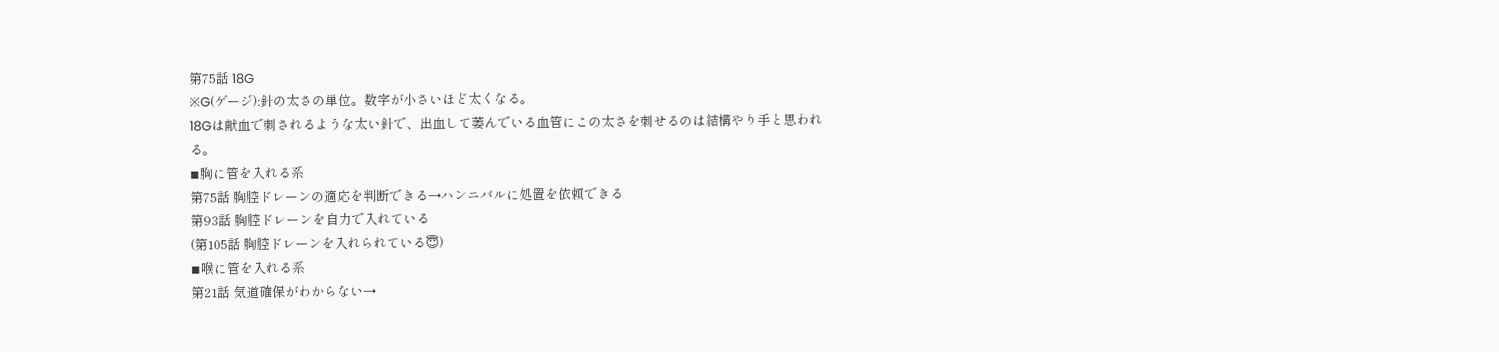第75話 18G
※G(ゲージ):針の太さの単位。数字が小さいほど太くなる。
18Gは献血で刺されるような太い針で、出血して萎んでいる血管にこの太さを刺せるのは結構やり手と思われる。
◾胸に管を入れる系
第75話 胸腔ドレーンの適応を判断できる→ハンニバルに処置を依頼できる
第93話 胸腔ドレーンを自力で入れている
(第105話 胸腔ドレーンを入れられている😇)
◾喉に管を入れる系
第21話 気道確保がわからない→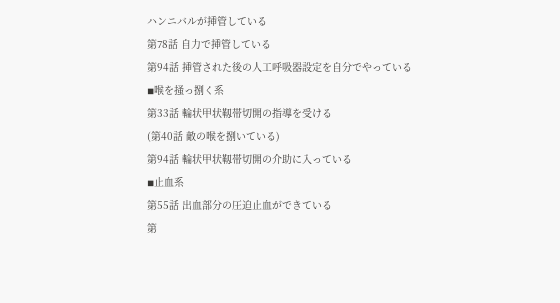ハンニバルが挿管している
第78話 自力で挿管している
第94話 挿管された後の人工呼吸器設定を自分でやっている
◾喉を掻っ捌く系
第33話 輪状甲状靱帯切開の指導を受ける
(第40話 敵の喉を捌いている)
第94話 輪状甲状靱帯切開の介助に入っている
◾止血系
第55話 出血部分の圧迫止血ができている
第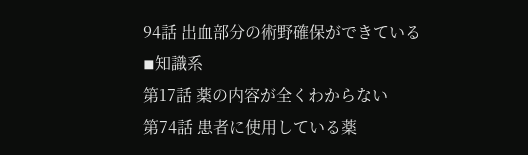94話 出血部分の術野確保ができている
◾知識系
第17話 薬の内容が全くわからない
第74話 患者に使用している薬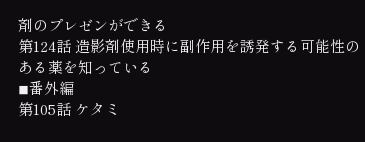剤のプレゼンができる
第124話 造影剤使用時に副作用を誘発する可能性のある薬を知っている
◾番外編
第105話 ケタミ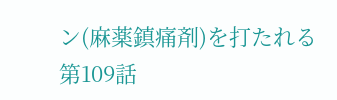ン(麻薬鎮痛剤)を打たれる
第109話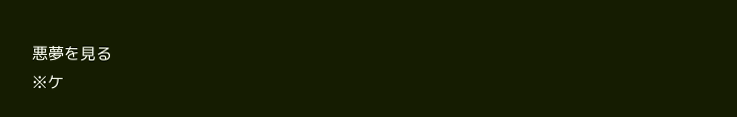悪夢を見る
※ケ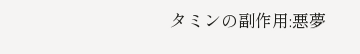タミンの副作用:悪夢